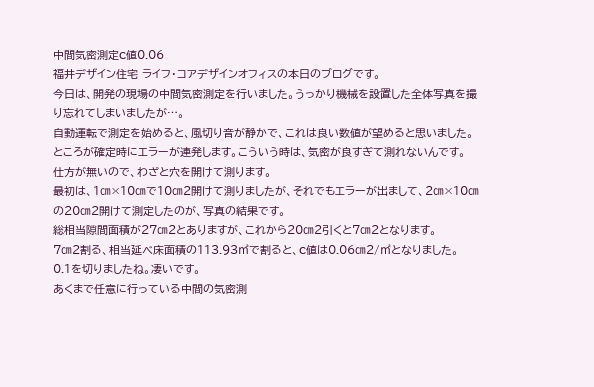中間気密測定C値0.06
福井デザイン住宅 ライフ・コアデザインオフィスの本日のブログです。
今日は、開発の現場の中間気密測定を行いました。うっかり機械を設置した全体写真を撮り忘れてしまいましたが…。
自動運転で測定を始めると、風切り音が静かで、これは良い数値が望めると思いました。
ところが確定時にエラーが連発します。こういう時は、気密が良すぎて測れないんです。
仕方が無いので、わざと穴を開けて測ります。
最初は、1㎝×10㎝で10㎝2開けて測りましたが、それでもエラーが出まして、2㎝×10㎝の20㎝2開けて測定したのが、写真の結果です。
総相当隙間面積が27㎝2とありますが、これから20㎝2引くと7㎝2となります。
7㎝2割る、相当延べ床面積の113.93㎡で割ると、C値は0.06㎝2/㎡となりました。
0.1を切りましたね。凄いです。
あくまで任意に行っている中間の気密測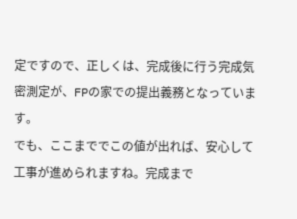定ですので、正しくは、完成後に行う完成気密測定が、FPの家での提出義務となっています。
でも、ここまででこの値が出れば、安心して工事が進められますね。完成まで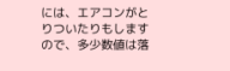には、エアコンがとりついたりもしますので、多少数値は落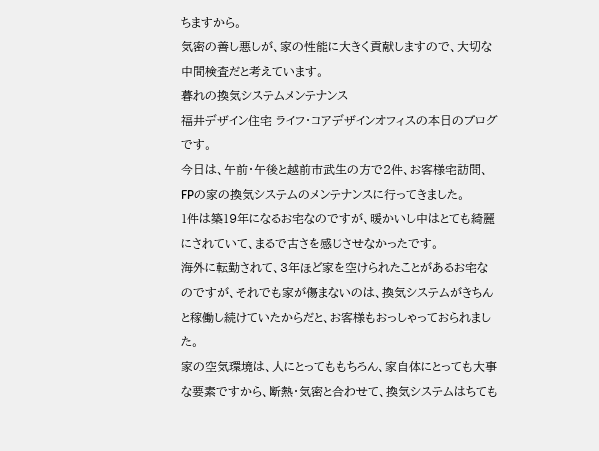ちますから。
気密の善し悪しが、家の性能に大きく貢献しますので、大切な中間検査だと考えています。
暮れの換気システムメンテナンス
福井デザイン住宅 ライフ・コアデザインオフィスの本日のブログです。
今日は、午前・午後と越前市武生の方で2件、お客様宅訪問、FPの家の換気システムのメンテナンスに行ってきました。
1件は築19年になるお宅なのですが、暖かいし中はとても綺麗にされていて、まるで古さを感じさせなかったです。
海外に転勤されて、3年ほど家を空けられたことがあるお宅なのですが、それでも家が傷まないのは、換気システムがきちんと稼働し続けていたからだと、お客様もおっしゃっておられました。
家の空気環境は、人にとってももちろん、家自体にとっても大事な要素ですから、断熱・気密と合わせて、換気システムはちても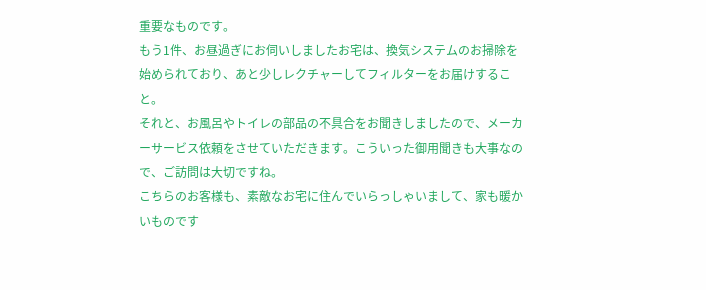重要なものです。
もう1件、お昼過ぎにお伺いしましたお宅は、換気システムのお掃除を始められており、あと少しレクチャーしてフィルターをお届けすること。
それと、お風呂やトイレの部品の不具合をお聞きしましたので、メーカーサービス依頼をさせていただきます。こういった御用聞きも大事なので、ご訪問は大切ですね。
こちらのお客様も、素敵なお宅に住んでいらっしゃいまして、家も暖かいものです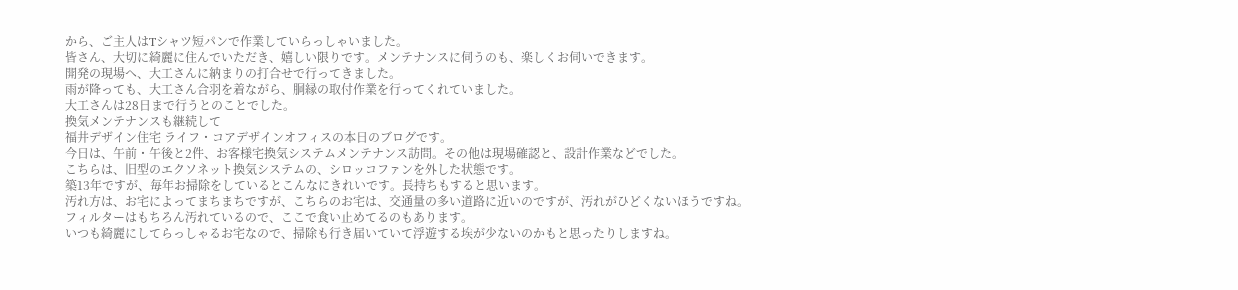から、ご主人はTシャツ短パンで作業していらっしゃいました。
皆さん、大切に綺麗に住んでいただき、嬉しい限りです。メンテナンスに伺うのも、楽しくお伺いできます。
開発の現場へ、大工さんに納まりの打合せで行ってきました。
雨が降っても、大工さん合羽を着ながら、胴縁の取付作業を行ってくれていました。
大工さんは28日まで行うとのことでした。
換気メンテナンスも継続して
福井デザイン住宅 ライフ・コアデザインオフィスの本日のブログです。
今日は、午前・午後と2件、お客様宅換気システムメンテナンス訪問。その他は現場確認と、設計作業などでした。
こちらは、旧型のエクソネット換気システムの、シロッコファンを外した状態です。
築13年ですが、毎年お掃除をしているとこんなにきれいです。長持ちもすると思います。
汚れ方は、お宅によってまちまちですが、こちらのお宅は、交通量の多い道路に近いのですが、汚れがひどくないほうですね。
フィルターはもちろん汚れているので、ここで食い止めてるのもあります。
いつも綺麗にしてらっしゃるお宅なので、掃除も行き届いていて浮遊する埃が少ないのかもと思ったりしますね。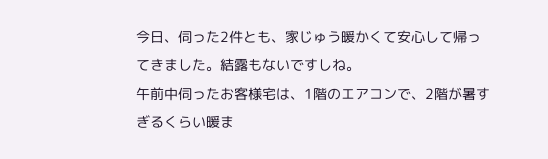今日、伺った2件とも、家じゅう暖かくて安心して帰ってきました。結露もないですしね。
午前中伺ったお客様宅は、1階のエアコンで、2階が暑すぎるくらい暖ま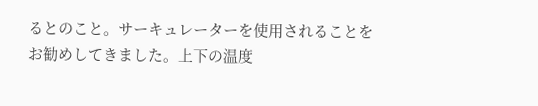るとのこと。サーキュレーターを使用されることをお勧めしてきました。上下の温度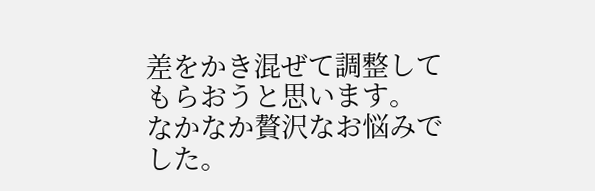差をかき混ぜて調整してもらおうと思います。
なかなか贅沢なお悩みでした。